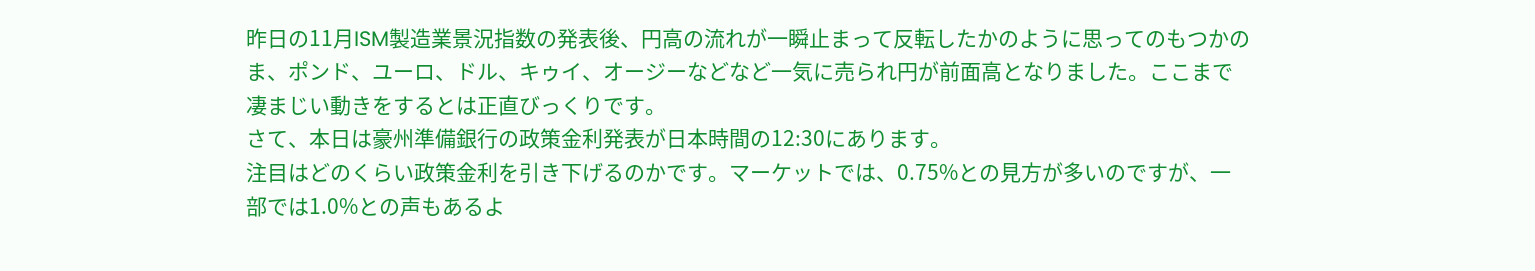昨日の11月ISM製造業景況指数の発表後、円高の流れが一瞬止まって反転したかのように思ってのもつかのま、ポンド、ユーロ、ドル、キゥイ、オージーなどなど一気に売られ円が前面高となりました。ここまで凄まじい動きをするとは正直びっくりです。
さて、本日は豪州準備銀行の政策金利発表が日本時間の12:30にあります。
注目はどのくらい政策金利を引き下げるのかです。マーケットでは、0.75%との見方が多いのですが、一部では1.0%との声もあるよ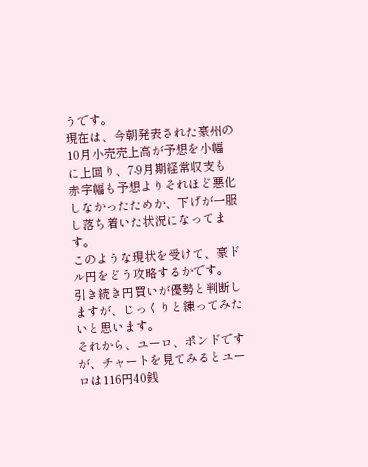うです。
現在は、今朝発表された豪州の10月小売売上高が予想を小幅に上回り、7-9月期経常収支も赤字幅も予想よりそれほど悪化しなかったためか、下げが一服し落ち着いた状況になってます。
このような現状を受けて、豪ドル円をどう攻略するかです。
引き続き円買いが優勢と判断しますが、じっくりと練ってみたいと思います。
それから、ユーロ、ポンドですが、チャートを見てみるとユーロは116円40銭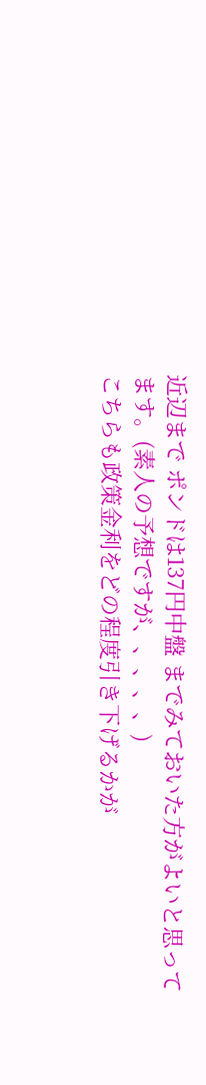近辺まで ポンドは137円中盤 までみておいた方がよいと思ってます。(素人の予想ですが、、、、、)
こちらも政策金利をどの程度引き下げるかが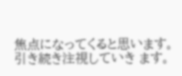焦点になってくると思います。
引き続き注視していき ます。